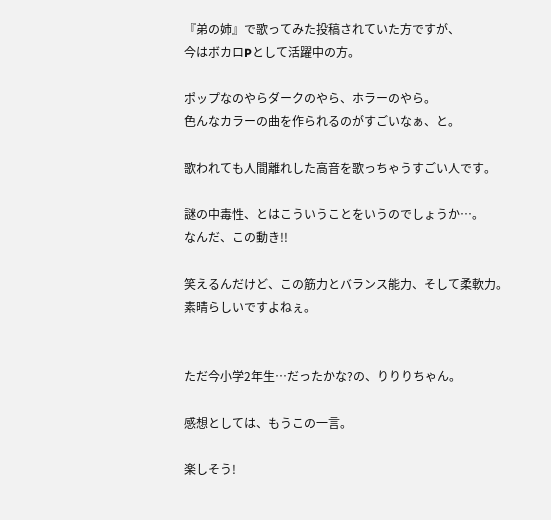『弟の姉』で歌ってみた投稿されていた方ですが、
今はボカロPとして活躍中の方。

ポップなのやらダークのやら、ホラーのやら。
色んなカラーの曲を作られるのがすごいなぁ、と。

歌われても人間離れした高音を歌っちゃうすごい人です。

謎の中毒性、とはこういうことをいうのでしょうか…。
なんだ、この動き!!

笑えるんだけど、この筋力とバランス能力、そして柔軟力。
素晴らしいですよねぇ。


ただ今小学2年生…だったかな?の、りりりちゃん。

感想としては、もうこの一言。

楽しそう!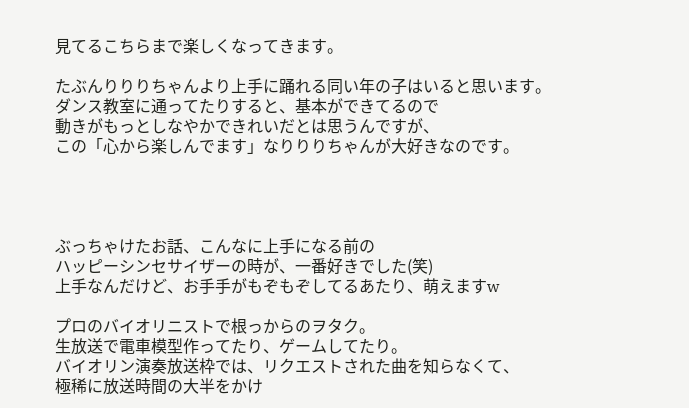見てるこちらまで楽しくなってきます。

たぶんりりりちゃんより上手に踊れる同い年の子はいると思います。
ダンス教室に通ってたりすると、基本ができてるので
動きがもっとしなやかできれいだとは思うんですが、
この「心から楽しんでます」なりりりちゃんが大好きなのです。




ぶっちゃけたお話、こんなに上手になる前の
ハッピーシンセサイザーの時が、一番好きでした(笑)
上手なんだけど、お手手がもぞもぞしてるあたり、萌えますw

プロのバイオリニストで根っからのヲタク。
生放送で電車模型作ってたり、ゲームしてたり。
バイオリン演奏放送枠では、リクエストされた曲を知らなくて、
極稀に放送時間の大半をかけ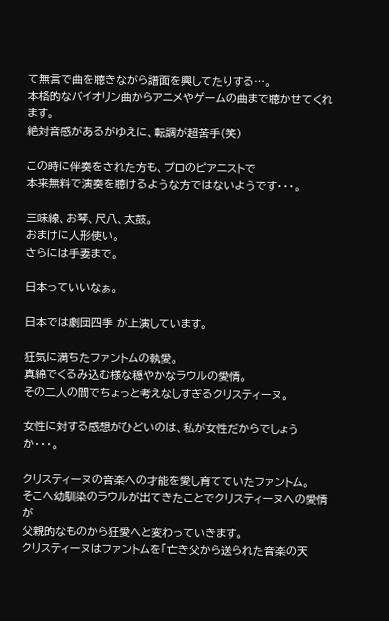て無言で曲を聴きながら譜面を興してたりする…。
本格的なバイオリン曲からアニメやゲームの曲まで聴かせてくれます。
絶対音感があるがゆえに、転調が超苦手(笑)

この時に伴奏をされた方も、プロのピアニストで
本来無料で演奏を聴けるような方ではないようです・・・。

三味線、お琴、尺八、太鼓。
おまけに人形使い。
さらには手妻まで。

日本っていいなぁ。

日本では劇団四季 が上演しています。

狂気に満ちたファントムの執愛。
真綿でくるみ込む様な穏やかなラウルの愛情。
その二人の間でちょっと考えなしすぎるクリスティーヌ。

女性に対する感想がひどいのは、私が女性だからでしょうか・・・。

クリスティーヌの音楽への才能を愛し育てていたファントム。
そこへ幼馴染のラウルが出てきたことでクリスティーヌへの愛情が
父親的なものから狂愛へと変わっていきます。
クリスティーヌはファントムを「亡き父から送られた音楽の天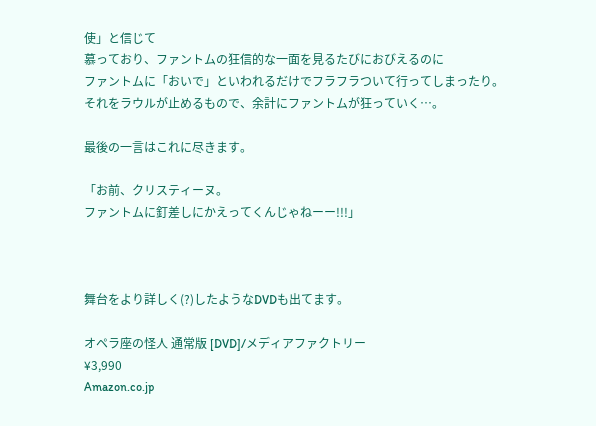使」と信じて
慕っており、ファントムの狂信的な一面を見るたびにおびえるのに
ファントムに「おいで」といわれるだけでフラフラついて行ってしまったり。
それをラウルが止めるもので、余計にファントムが狂っていく…。

最後の一言はこれに尽きます。

「お前、クリスティーヌ。
ファントムに釘差しにかえってくんじゃねーー!!!」



舞台をより詳しく(?)したようなDVDも出てます。

オペラ座の怪人 通常版 [DVD]/メディアファクトリー
¥3,990
Amazon.co.jp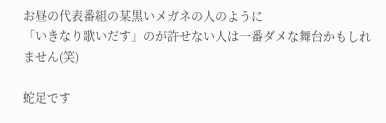お昼の代表番組の某黒いメガネの人のように
「いきなり歌いだす」のが許せない人は一番ダメな舞台かもしれません(笑)

蛇足です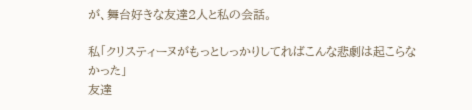が、舞台好きな友達2人と私の会話。

私「クリスティーヌがもっとしっかりしてればこんな悲劇は起こらなかった」
友達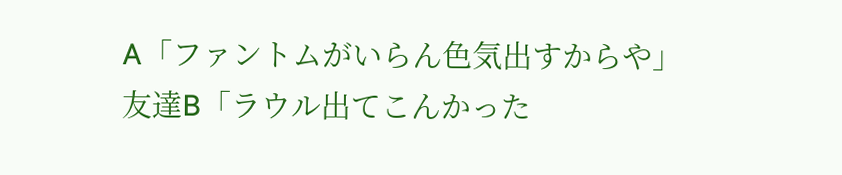A「ファントムがいらん色気出すからや」
友達B「ラウル出てこんかった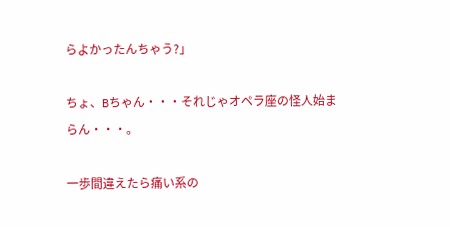らよかったんちゃう?」

ちょ、Bちゃん・・・それじゃオペラ座の怪人始まらん・・・。

一歩間違えたら痛い系の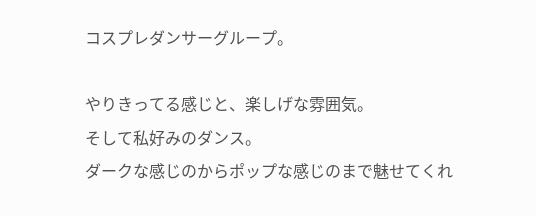コスプレダンサーグループ。

やりきってる感じと、楽しげな雰囲気。
そして私好みのダンス。
ダークな感じのからポップな感じのまで魅せてくれ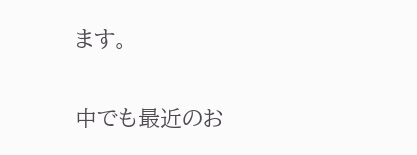ます。

中でも最近のお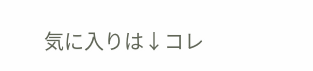気に入りは↓コレ